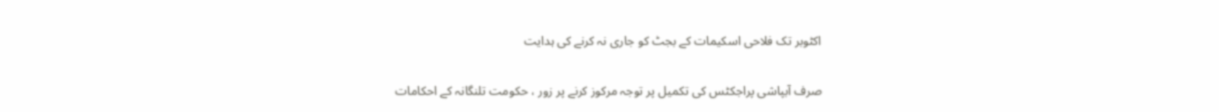اکٹوبر تک فلاحی اسکیمات کے بجٹ کو جاری نہ کرنے کی ہدایت

صرف آبپاشی پراجکٹس کی تکمیل پر توجہ مرکوز کرنے پر زور ، حکومت تلنگانہ کے احکامات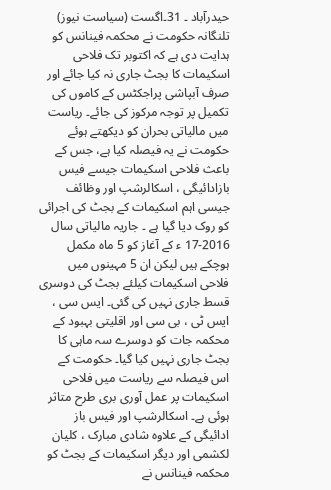حیدرآباد ۔ 31۔اگست (سیاست نیوز) تلنگانہ حکومت نے محکمہ فینانس کو ہدایت دی ہے کہ اکتوبر تک فلاحی اسکیمات کا بجٹ جاری نہ کیا جائے اور صرف آبپاشی پراجکٹس کے کاموں کی تکمیل پر توجہ مرکوز کی جائے۔ ریاست میں مالیاتی بحران کو دیکھتے ہوئے حکومت نے یہ فیصلہ کیا ہے، جس کے باعث فلاحی اسکیمات جیسے فیس بازادائیگی ، اسکالرشپ اور وظائف جیسی اہم اسکیمات کے بجٹ کی اجرائی کو روک دیا گیا ہے ۔ جاریہ مالیاتی سال 2016-17 ء کے آغاز کو 5 ماہ مکمل ہوچکے ہیں لیکن ان 5 مہینوں میں فلاحی اسکیمات کیلئے بجٹ کی دوسری قسط جاری نہیں کی گئی۔ ایس سی ، ایس ٹی ، بی سی اور اقلیتی بہبود کے محکمہ جات کو دوسرے سہ ماہی کا بجٹ جاری نہیں کیا گیا۔ حکومت کے اس فیصلہ سے ریاست میں فلاحی اسکیمات پر عمل آوری بری طرح متاثر ہوئی ہے۔ اسکالرشپ اور فیس باز ادائیگی کے علاوہ شادی مبارک ، کلیان لکشمی اور دیگر اسکیمات کے بجٹ کو محکمہ فینانس نے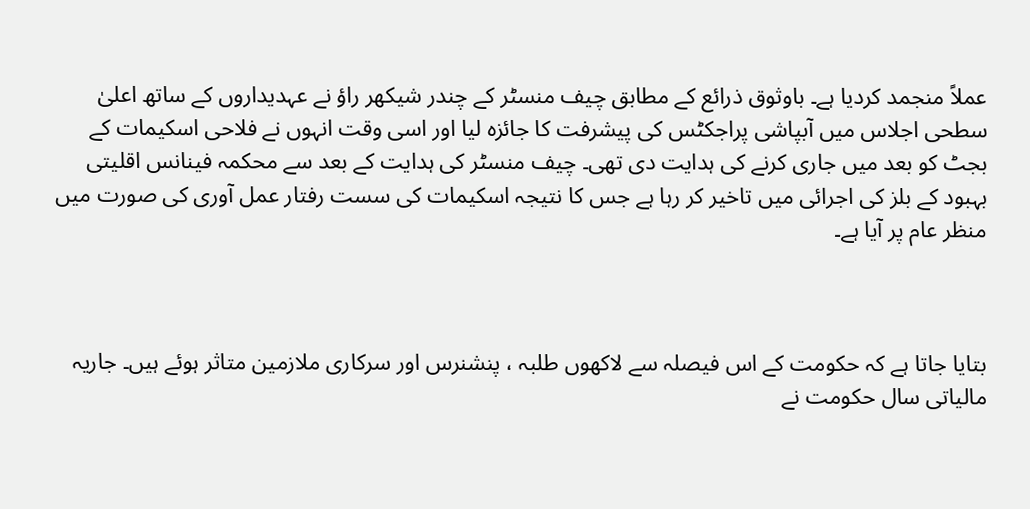عملاً منجمد کردیا ہے۔ باوثوق ذرائع کے مطابق چیف منسٹر کے چندر شیکھر راؤ نے عہدیداروں کے ساتھ اعلیٰ سطحی اجلاس میں آبپاشی پراجکٹس کی پیشرفت کا جائزہ لیا اور اسی وقت انہوں نے فلاحی اسکیمات کے بجٹ کو بعد میں جاری کرنے کی ہدایت دی تھی۔ چیف منسٹر کی ہدایت کے بعد سے محکمہ فینانس اقلیتی بہبود کے بلز کی اجرائی میں تاخیر کر رہا ہے جس کا نتیجہ اسکیمات کی سست رفتار عمل آوری کی صورت میں منظر عام پر آیا ہے۔



بتایا جاتا ہے کہ حکومت کے اس فیصلہ سے لاکھوں طلبہ ، پنشنرس اور سرکاری ملازمین متاثر ہوئے ہیں۔ جاریہ مالیاتی سال حکومت نے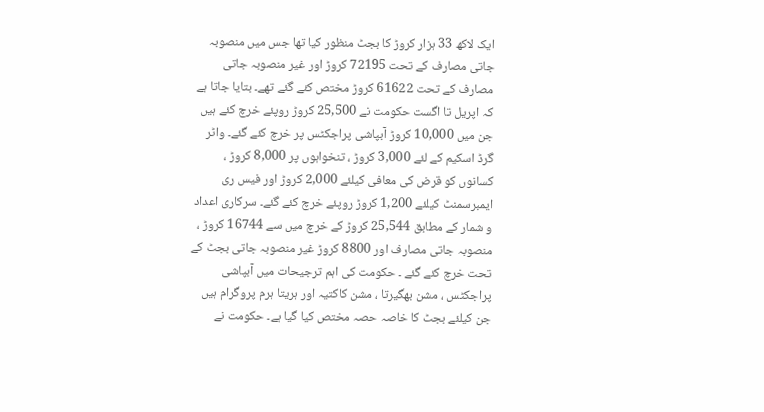ایک لاکھ 33 ہزار کروڑ کا بجٹ منظور کیا تھا جس میں منصوبہ جاتی مصارف کے تحت 72195 کروڑ اور غیر منصوبہ جاتی مصارف کے تحت 61622 کروڑ مختص کئے گئے تھے۔ بتایا جاتا ہے کہ اپریل تا اگست حکومت نے 25,500 کروڑ روپئے خرچ کئے ہیں جن میں 10,000 کروڑ آبپاشی پراجکٹس پر خرچ کئے گئے۔ واٹر گرڈ اسکیم کے لئے 3,000 کروڑ ، تنخواہوں پر 8,000 کروڑ ، کسانوں کو قرض کی معافی کیلئے 2,000 کروڑ اور فیس ری ایمبرسمنٹ کیلئے 1,200 کروڑ روپئے خرچ کئے گئے۔ سرکاری اعداد و شمار کے مطابق 25,544 کروڑ کے خرچ میں سے 16744 کروڑ ، منصوبہ جاتی مصارف اور 8800 کروڑ غیر منصوبہ جاتی بجٹ کے تحت خرچ کئے گئے ۔ حکومت کی اہم ترجیحات میں آبپاشی پراجکٹس ، مشن بھگیرتا ، مشن کاکتیہ اور ہریتا ہرم پروگرام ہیں جن کیلئے بجٹ کا خاصہ حصہ مختص کیا گیا ہے۔ حکومت نے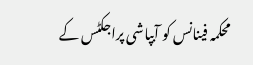محکمہ فینانس کو آبپاشی پراجکٹس کے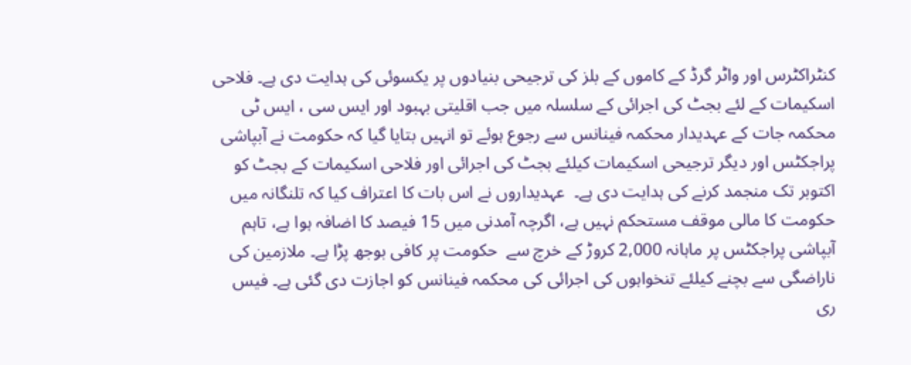کنٹراکٹرس اور واٹر گرڈ کے کاموں کے بلز کی ترجیحی بنیادوں پر یکسوئی کی ہدایت دی ہے۔ فلاحی اسکیمات کے لئے بجٹ کی اجرائی کے سلسلہ میں جب اقلیتی بہبود اور ایس سی ، ایس ٹی محکمہ جات کے عہدیدار محکمہ فینانس سے رجوع ہوئے تو انہیں بتایا گیا کہ حکومت نے آبپاشی پراجکٹس اور دیگر ترجیحی اسکیمات کیلئے بجٹ کی اجرائی اور فلاحی اسکیمات کے بجٹ کو اکتوبر تک منجمد کرنے کی ہدایت دی ہے۔  عہدیداروں نے اس بات کا اعتراف کیا کہ تلنگانہ میں حکومت کا مالی موقف مستحکم نہیں ہے، اگرچہ آمدنی میں 15 فیصد کا اضافہ ہوا ہے، تاہم آبپاشی پراجکٹس پر ماہانہ 2,000 کروڑ کے خرچ سے  حکومت پر کافی بوجھ پڑا ہے۔ ملازمین کی ناراضگی سے بچنے کیلئے تنخواہوں کی اجرائی کی محکمہ فینانس کو اجازت دی گئی ہے۔ فیس ری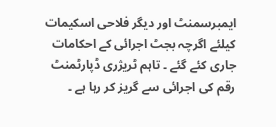ایمبرسمنٹ اور دیگر فلاحی اسکیمات کیلئے اگرچہ بجٹ اجرائی کے احکامات جاری کئے گئے ۔ تاہم ٹریژری ڈپارٹمنٹ رقم کی اجرائی سے گریز کر رہا ہے ۔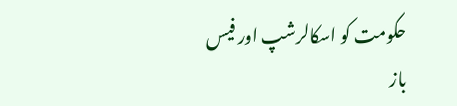حکومت کو اسکالرشپ اور فیس باز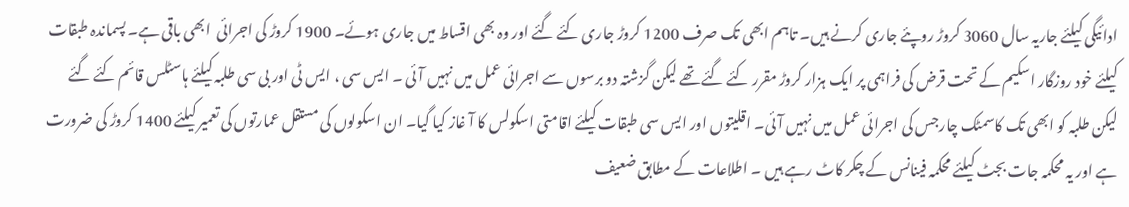ادائیگی کیلئے جاریہ سال 3060 کروڑ روپئے جاری کرنے ہیں۔ تاہم ابھی تک صرف 1200 کروڑ جاری کئے گئے اور وہ بھی اقساط میں جاری ہوئے۔ 1900 کروڑ کی اجرائی  ابھی باقی ہے۔ پسماندہ طبقات کیلئے خود روزگار اسکیم کے تحت قرض کی فراہمی پر ایک ہزار کروڑ مقرر کئے گئے تھے لیکن گزشتہ دو برسوں سے اجرائی عمل میں نہیں آئی ۔ ایس سی ، ایس ٹی اور بی سی طلبہ کیلئے ہاسٹلس قائم کئے گئے لیکن طلبہ کو ابھی تک کاسمٹک چارجس کی اجرائی عمل میں نہیں آئی۔ اقلیتوں اور ایس سی طبقات کیلئے اقامتی اسکولس کا آ غاز کیا گیا۔ ان اسکولوں کی مستقل عمارتوں کی تعمیر کیلئے 1400 کروڑ کی ضرورت ہے اور یہ محکمہ جات بجٹ کیلئے محکمہ فینانس کے چکر کاٹ رہے ہیں ۔ اطلاعات کے مطابق ضعیف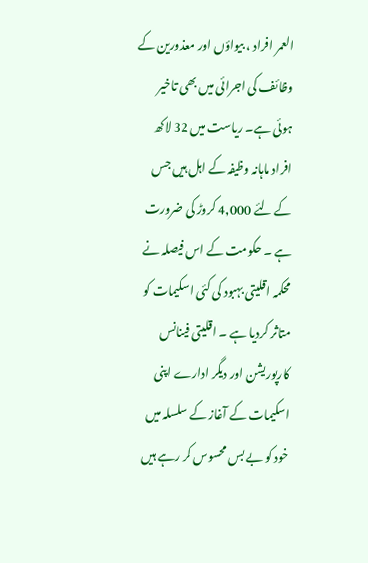العمر افراد ، بیواؤں اور معذورین کے وظائف کی اجرائی میں بھی تاخیر ہوئی ہے۔ ریاست میں 32 لاکھ افراد ماہانہ وظیفہ کے اہل ہیں جس کے لئے 4,000 کروڑ کی ضرورت ہے ۔ حکومت کے اس فیصلہ نے محکمہ اقلیتی بہبود کی کئی اسکیمات کو متاثر کردیا ہے ۔ اقلیتی فینانس کارپوریشن اور دیگر ادارے اپنی اسکیمات کے آغاز کے سلسلہ میں خود کو بے بس محسوس کر رہے ہیں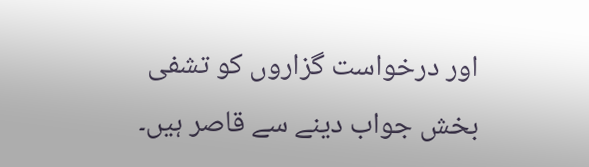اور درخواست گزاروں کو تشفی بخش جواب دینے سے قاصر ہیں۔